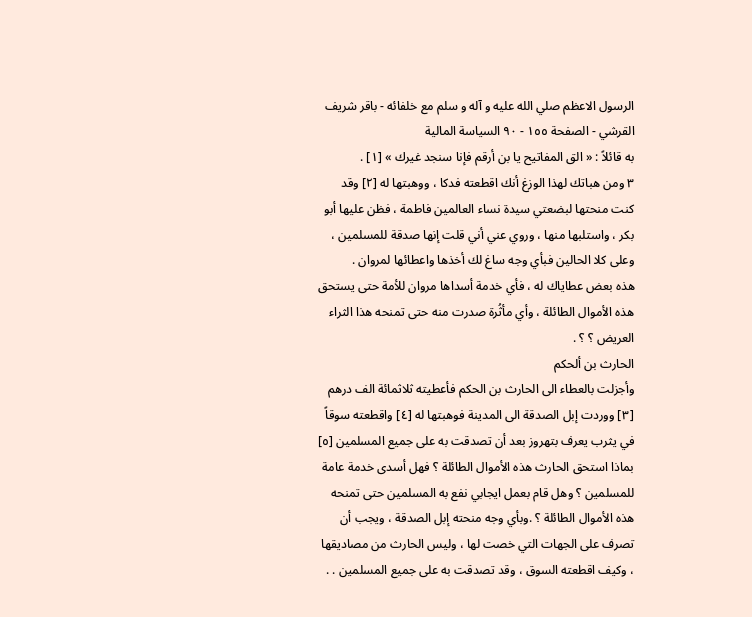الرسول الاعظم صلي الله عليه و آله و سلم مع خلفائه - باقر شريف القرشي - الصفحة ١٥٥ - ٩٠ السياسة المالية
به قائلاً : « الق المفاتيح يا بن أرقم فإنا سنجد غيرك » [١] .
٣ ومن هباتك لهذا الوزغ أنك اقطعته فدكا ، ووهبتها له [٢] وقد كنت منحتها لبضعتي سيدة نساء العالمين فاطمة ، فظن عليها أبو بكر ، واستلبها منها ، وروي عني أني قلت إنها صدقة للمسلمين ، وعلى كلا الحالين فبأي وجه ساغ لك أخذها واعطائها لمروان .
هذه بعض عطاياك له ، فأي خدمة أسداها مروان للأمة حتى يستحق هذه الأموال الطائلة ، وأي مأثُرة صدرت منه حتى تمنحه هذا الثراء العريض ؟ ؟ .
الحارث بن ألحكم
وأجزلت بالعطاء الى الحارث بن الحكم فأعطيته ثلاثمائة الف درهم [٣] ووردت إبل الصدقة الى المدينة فوهبتها له [٤] واقطعته سوقاً في يثرب يعرف بتهروز بعد أن تصدقت به على جميع المسلمين [٥] بماذا استحق الحارث هذه الأموال الطائلة ؟ فهل أسدى خدمة عامة للمسلمين ؟ وهل قام بعمل ايجابي نفع به المسلمين حتى تمنحه هذه الأموال الطائلة ؟ .وبأي وجه منحته إبل الصدقة ، ويجب أن تصرف على الجهات التي خصت لها ، وليس الحارث من مصاديقها ، وكيف اقطعته السوق ، وقد تصدقت به على جميع المسلمين . .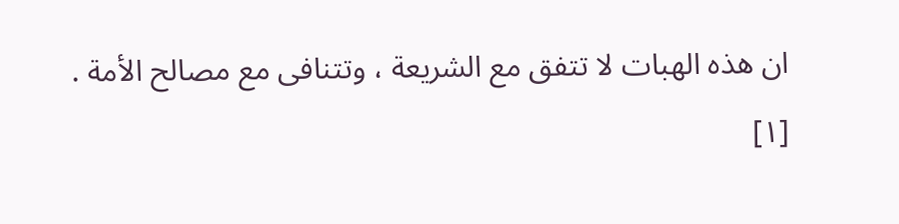ان هذه الهبات لا تتفق مع الشريعة ، وتتنافى مع مصالح الأمة .
[١]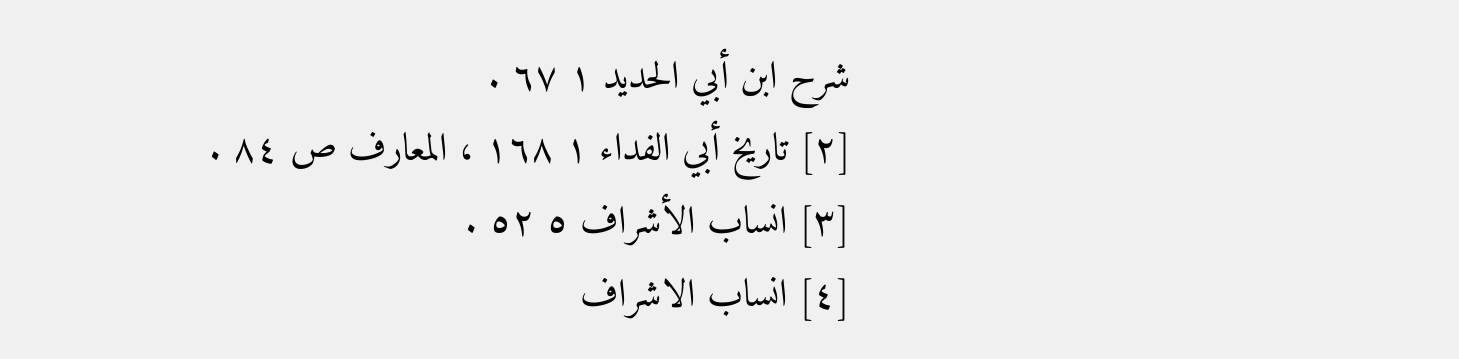شرح ابن أبي الحديد ١ ٦٧ .
[٢] تاريخ أبي الفداء ١ ١٦٨ ، المعارف ص ٨٤ .
[٣] انساب الأشراف ٥ ٥٢ .
[٤] انساب الاشراف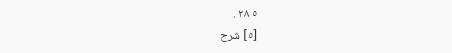٥ ٢٨ .
[٥] شرح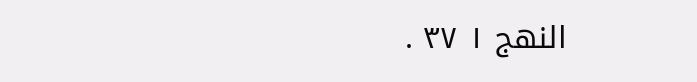النهج ١ ٣٧ .